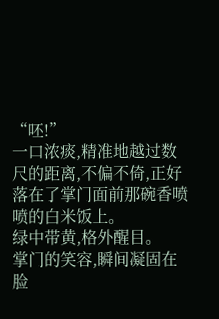“呸!”
一口浓痰,精准地越过数尺的距离,不偏不倚,正好落在了掌门面前那碗香喷喷的白米饭上。
绿中带黄,格外醒目。
掌门的笑容,瞬间凝固在脸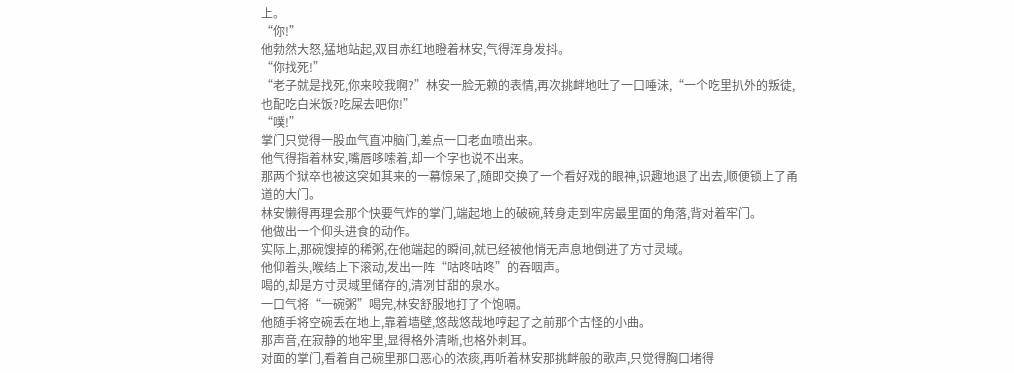上。
“你!”
他勃然大怒,猛地站起,双目赤红地瞪着林安,气得浑身发抖。
“你找死!”
“老子就是找死,你来咬我啊?”林安一脸无赖的表情,再次挑衅地吐了一口唾沫,“一个吃里扒外的叛徒,也配吃白米饭?吃屎去吧你!”
“噗!”
掌门只觉得一股血气直冲脑门,差点一口老血喷出来。
他气得指着林安,嘴唇哆嗦着,却一个字也说不出来。
那两个狱卒也被这突如其来的一幕惊呆了,随即交换了一个看好戏的眼神,识趣地退了出去,顺便锁上了甬道的大门。
林安懒得再理会那个快要气炸的掌门,端起地上的破碗,转身走到牢房最里面的角落,背对着牢门。
他做出一个仰头进食的动作。
实际上,那碗馊掉的稀粥,在他端起的瞬间,就已经被他悄无声息地倒进了方寸灵域。
他仰着头,喉结上下滚动,发出一阵“咕咚咕咚”的吞咽声。
喝的,却是方寸灵域里储存的,清冽甘甜的泉水。
一口气将“一碗粥”喝完,林安舒服地打了个饱嗝。
他随手将空碗丢在地上,靠着墙壁,悠哉悠哉地哼起了之前那个古怪的小曲。
那声音,在寂静的地牢里,显得格外清晰,也格外刺耳。
对面的掌门,看着自己碗里那口恶心的浓痰,再听着林安那挑衅般的歌声,只觉得胸口堵得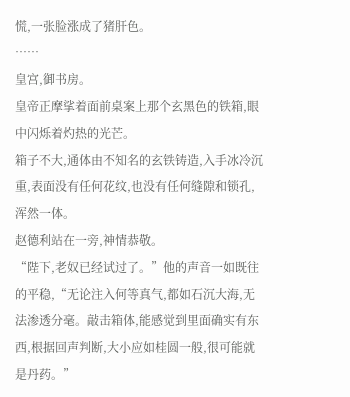慌,一张脸涨成了猪肝色。
……
皇宫,御书房。
皇帝正摩挲着面前桌案上那个玄黑色的铁箱,眼中闪烁着灼热的光芒。
箱子不大,通体由不知名的玄铁铸造,入手冰冷沉重,表面没有任何花纹,也没有任何缝隙和锁孔,浑然一体。
赵德利站在一旁,神情恭敬。
“陛下,老奴已经试过了。”他的声音一如既往的平稳,“无论注入何等真气,都如石沉大海,无法渗透分毫。敲击箱体,能感觉到里面确实有东西,根据回声判断,大小应如桂圆一般,很可能就是丹药。”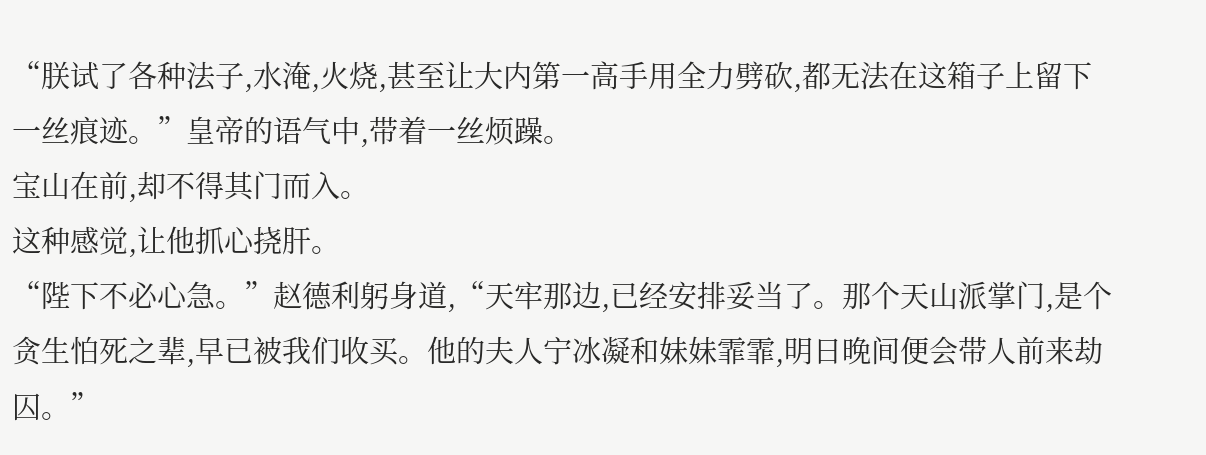“朕试了各种法子,水淹,火烧,甚至让大内第一高手用全力劈砍,都无法在这箱子上留下一丝痕迹。”皇帝的语气中,带着一丝烦躁。
宝山在前,却不得其门而入。
这种感觉,让他抓心挠肝。
“陛下不必心急。”赵德利躬身道,“天牢那边,已经安排妥当了。那个天山派掌门,是个贪生怕死之辈,早已被我们收买。他的夫人宁冰凝和妹妹霏霏,明日晚间便会带人前来劫囚。”